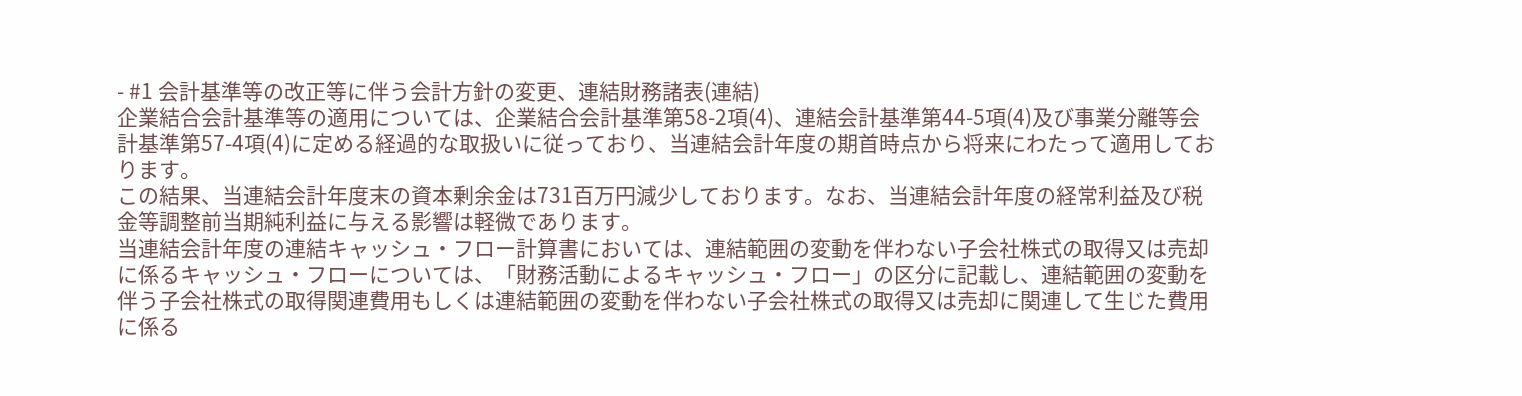- #1 会計基準等の改正等に伴う会計方針の変更、連結財務諸表(連結)
企業結合会計基準等の適用については、企業結合会計基準第58-2項(4)、連結会計基準第44-5項(4)及び事業分離等会計基準第57-4項(4)に定める経過的な取扱いに従っており、当連結会計年度の期首時点から将来にわたって適用しております。
この結果、当連結会計年度末の資本剰余金は731百万円減少しております。なお、当連結会計年度の経常利益及び税金等調整前当期純利益に与える影響は軽微であります。
当連結会計年度の連結キャッシュ・フロー計算書においては、連結範囲の変動を伴わない子会社株式の取得又は売却に係るキャッシュ・フローについては、「財務活動によるキャッシュ・フロー」の区分に記載し、連結範囲の変動を伴う子会社株式の取得関連費用もしくは連結範囲の変動を伴わない子会社株式の取得又は売却に関連して生じた費用に係る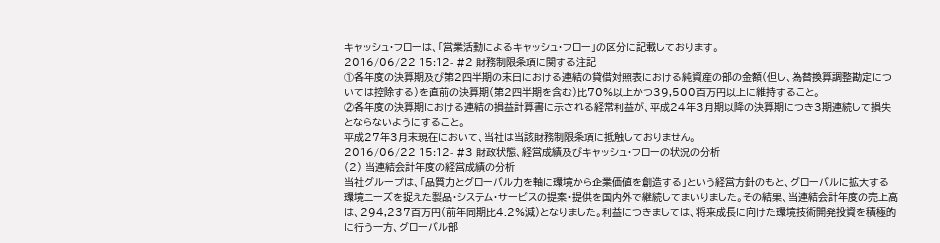キャッシュ・フローは、「営業活動によるキャッシュ・フロー」の区分に記載しております。
2016/06/22 15:12- #2 財務制限条項に関する注記
①各年度の決算期及び第2四半期の末日における連結の貸借対照表における純資産の部の金額(但し、為替換算調整勘定については控除する)を直前の決算期(第2四半期を含む)比70%以上かつ39,500百万円以上に維持すること。
②各年度の決算期における連結の損益計算書に示される経常利益が、平成24年3月期以降の決算期につき3期連続して損失とならないようにすること。
平成27年3月末現在において、当社は当該財務制限条項に抵触しておりません。
2016/06/22 15:12- #3 財政状態、経営成績及びキャッシュ・フローの状況の分析
(2) 当連結会計年度の経営成績の分析
当社グループは、「品質力とグローバル力を軸に環境から企業価値を創造する」という経営方針のもと、グローバルに拡大する環境ニーズを捉えた製品・システム・サービスの提案・提供を国内外で継続してまいりました。その結果、当連結会計年度の売上高は、294,237百万円(前年同期比4.2%減)となりました。利益につきましては、将来成長に向けた環境技術開発投資を積極的に行う一方、グローバル部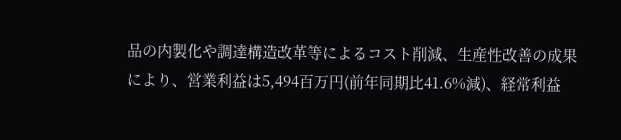品の内製化や調達構造改革等によるコスト削減、生産性改善の成果により、営業利益は5,494百万円(前年同期比41.6%減)、経常利益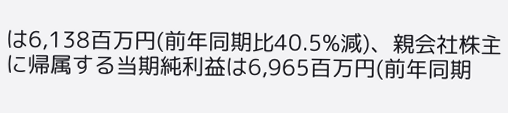は6,138百万円(前年同期比40.5%減)、親会社株主に帰属する当期純利益は6,965百万円(前年同期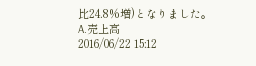比24.8%増)となりました。
A.売上高
2016/06/22 15:12